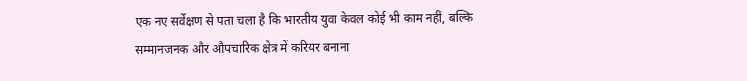एक नए सर्वेक्षण से पता चला है कि भारतीय युवा केवल कोई भी काम नहीं, बल्कि सम्मानजनक और औपचारिक क्षेत्र में करियर बनाना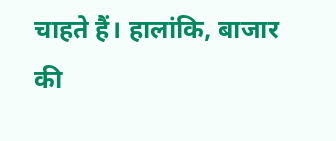चाहते हैं। हालांकि, बाजार की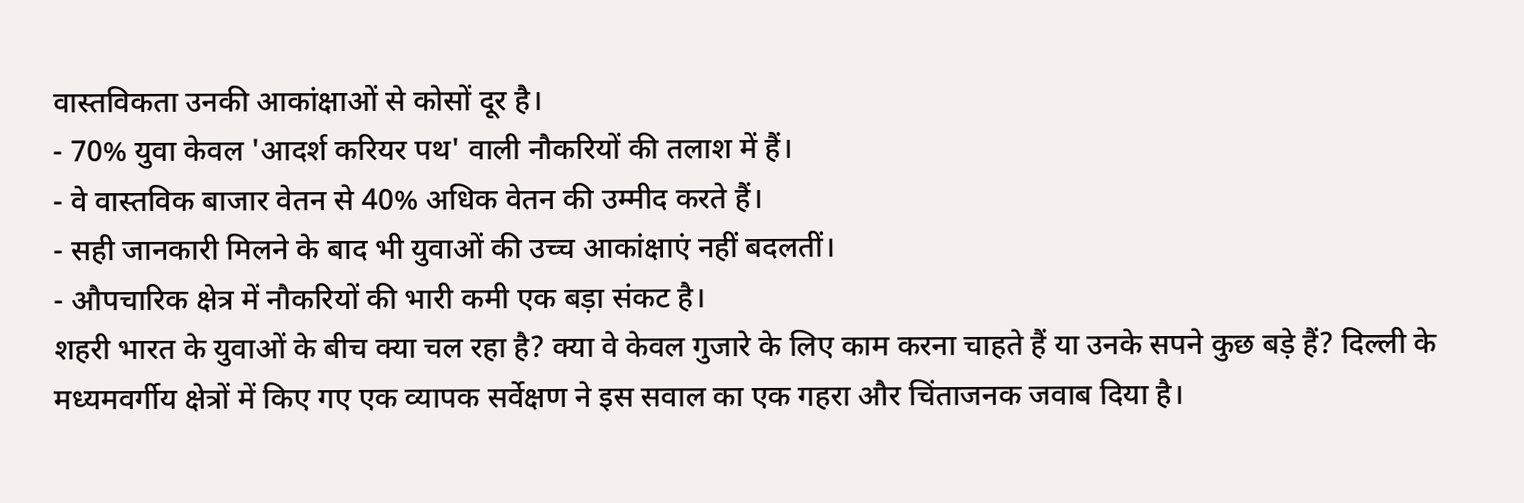वास्तविकता उनकी आकांक्षाओं से कोसों दूर है।
- 70% युवा केवल 'आदर्श करियर पथ' वाली नौकरियों की तलाश में हैं।
- वे वास्तविक बाजार वेतन से 40% अधिक वेतन की उम्मीद करते हैं।
- सही जानकारी मिलने के बाद भी युवाओं की उच्च आकांक्षाएं नहीं बदलतीं।
- औपचारिक क्षेत्र में नौकरियों की भारी कमी एक बड़ा संकट है।
शहरी भारत के युवाओं के बीच क्या चल रहा है? क्या वे केवल गुजारे के लिए काम करना चाहते हैं या उनके सपने कुछ बड़े हैं? दिल्ली के मध्यमवर्गीय क्षेत्रों में किए गए एक व्यापक सर्वेक्षण ने इस सवाल का एक गहरा और चिंताजनक जवाब दिया है।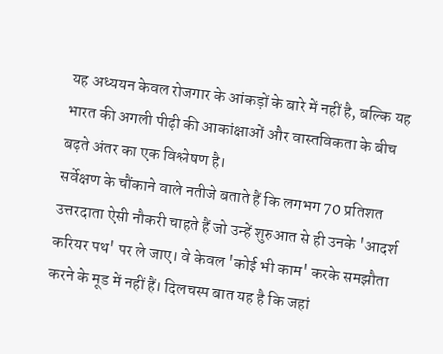यह अध्ययन केवल रोजगार के आंकड़ों के बारे में नहीं है, बल्कि यह भारत की अगली पीढ़ी की आकांक्षाओं और वास्तविकता के बीच बढ़ते अंतर का एक विश्लेषण है।
सर्वेक्षण के चौंकाने वाले नतीजे बताते हैं कि लगभग 70 प्रतिशत उत्तरदाता ऐसी नौकरी चाहते हैं जो उन्हें शुरुआत से ही उनके 'आदर्श करियर पथ' पर ले जाए। वे केवल 'कोई भी काम' करके समझौता करने के मूड में नहीं हैं। दिलचस्प बात यह है कि जहां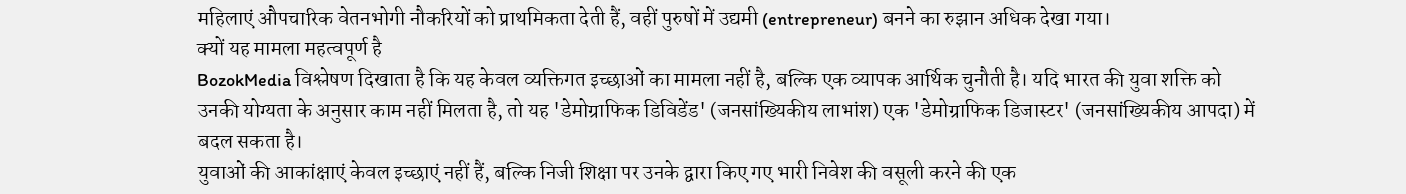महिलाएं औपचारिक वेतनभोगी नौकरियों को प्राथमिकता देती हैं, वहीं पुरुषों में उद्यमी (entrepreneur) बनने का रुझान अधिक देखा गया।
क्यों यह मामला महत्वपूर्ण है
BozokMedia विश्लेषण दिखाता है कि यह केवल व्यक्तिगत इच्छाओं का मामला नहीं है, बल्कि एक व्यापक आर्थिक चुनौती है। यदि भारत की युवा शक्ति को उनकी योग्यता के अनुसार काम नहीं मिलता है, तो यह 'डेमोग्राफिक डिविडेंड' (जनसांख्यिकीय लाभांश) एक 'डेमोग्राफिक डिजास्टर' (जनसांख्यिकीय आपदा) में बदल सकता है।
युवाओं की आकांक्षाएं केवल इच्छाएं नहीं हैं, बल्कि निजी शिक्षा पर उनके द्वारा किए गए भारी निवेश की वसूली करने की एक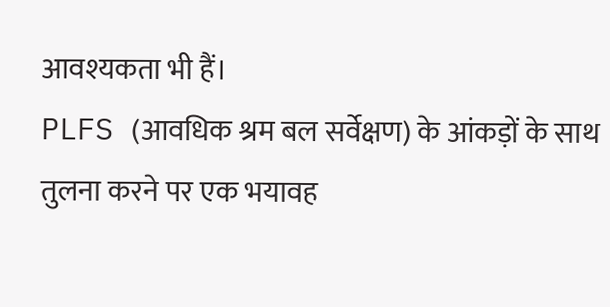आवश्यकता भी हैं।
PLFS (आवधिक श्रम बल सर्वेक्षण) के आंकड़ों के साथ तुलना करने पर एक भयावह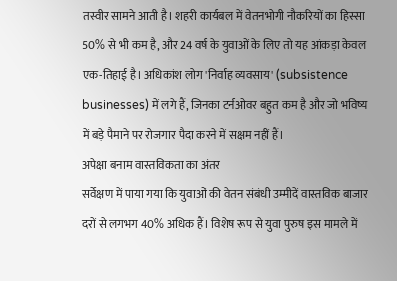तस्वीर सामने आती है। शहरी कार्यबल में वेतनभोगी नौकरियों का हिस्सा 50% से भी कम है, और 24 वर्ष के युवाओं के लिए तो यह आंकड़ा केवल एक-तिहाई है। अधिकांश लोग 'निर्वाह व्यवसाय' (subsistence businesses) में लगे हैं, जिनका टर्नओवर बहुत कम है और जो भविष्य में बड़े पैमाने पर रोजगार पैदा करने में सक्षम नहीं हैं।
अपेक्षा बनाम वास्तविकता का अंतर
सर्वेक्षण में पाया गया कि युवाओं की वेतन संबंधी उम्मीदें वास्तविक बाजार दरों से लगभग 40% अधिक हैं। विशेष रूप से युवा पुरुष इस मामले में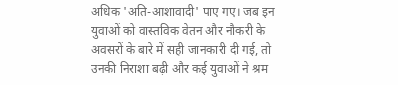अधिक 'अति-आशावादी' पाए गए। जब इन युवाओं को वास्तविक वेतन और नौकरी के अवसरों के बारे में सही जानकारी दी गई, तो उनकी निराशा बढ़ी और कई युवाओं ने श्रम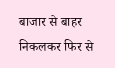बाजार से बाहर निकलकर फिर से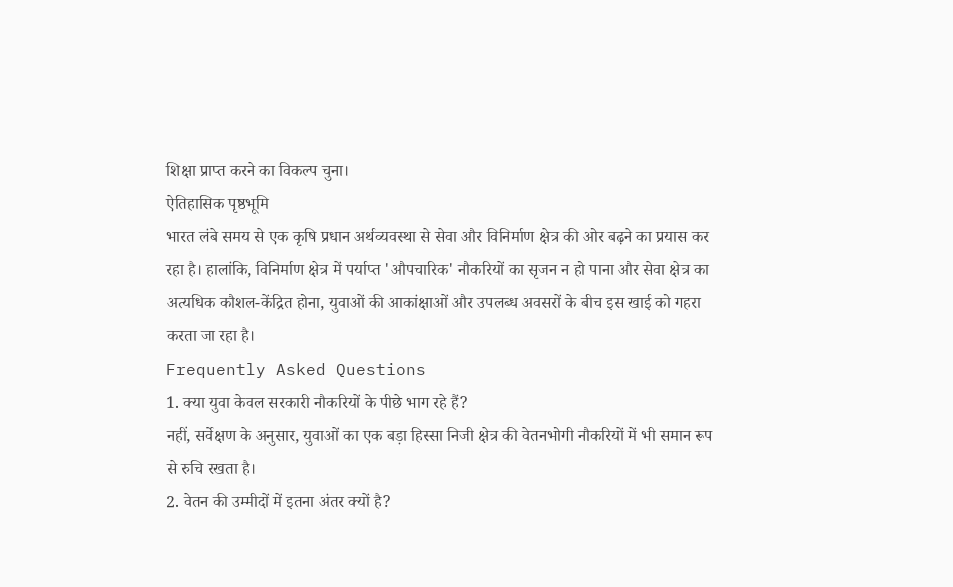शिक्षा प्राप्त करने का विकल्प चुना।
ऐतिहासिक पृष्ठभूमि
भारत लंबे समय से एक कृषि प्रधान अर्थव्यवस्था से सेवा और विनिर्माण क्षेत्र की ओर बढ़ने का प्रयास कर रहा है। हालांकि, विनिर्माण क्षेत्र में पर्याप्त 'औपचारिक' नौकरियों का सृजन न हो पाना और सेवा क्षेत्र का अत्यधिक कौशल-केंद्रित होना, युवाओं की आकांक्षाओं और उपलब्ध अवसरों के बीच इस खाई को गहरा करता जा रहा है।
Frequently Asked Questions
1. क्या युवा केवल सरकारी नौकरियों के पीछे भाग रहे हैं?
नहीं, सर्वेक्षण के अनुसार, युवाओं का एक बड़ा हिस्सा निजी क्षेत्र की वेतनभोगी नौकरियों में भी समान रूप से रुचि रखता है।
2. वेतन की उम्मीदों में इतना अंतर क्यों है?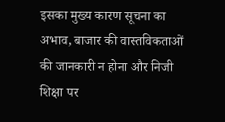इसका मुख्य कारण सूचना का अभाव, बाजार की वास्तविकताओं की जानकारी न होना और निजी शिक्षा पर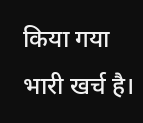किया गया भारी खर्च है।